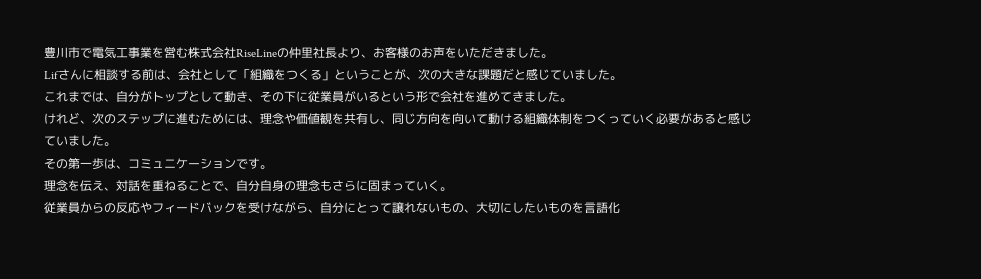豊川市で電気工事業を営む株式会社RiseLineの仲里社長より、お客様のお声をいただきました。
Lifさんに相談する前は、会社として「組織をつくる」ということが、次の大きな課題だと感じていました。
これまでは、自分がトップとして動き、その下に従業員がいるという形で会社を進めてきました。
けれど、次のステップに進むためには、理念や価値観を共有し、同じ方向を向いて動ける組織体制をつくっていく必要があると感じていました。
その第一歩は、コミュニケーションです。
理念を伝え、対話を重ねることで、自分自身の理念もさらに固まっていく。
従業員からの反応やフィードバックを受けながら、自分にとって譲れないもの、大切にしたいものを言語化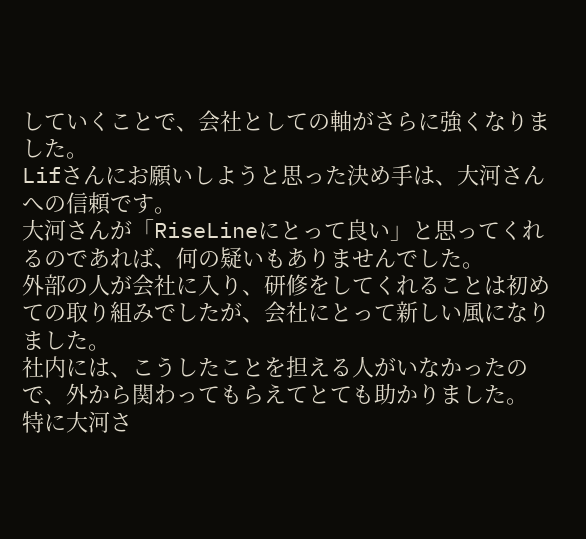していくことで、会社としての軸がさらに強くなりました。
Lifさんにお願いしようと思った決め手は、大河さんへの信頼です。
大河さんが「RiseLineにとって良い」と思ってくれるのであれば、何の疑いもありませんでした。
外部の人が会社に入り、研修をしてくれることは初めての取り組みでしたが、会社にとって新しい風になりました。
社内には、こうしたことを担える人がいなかったので、外から関わってもらえてとても助かりました。
特に大河さ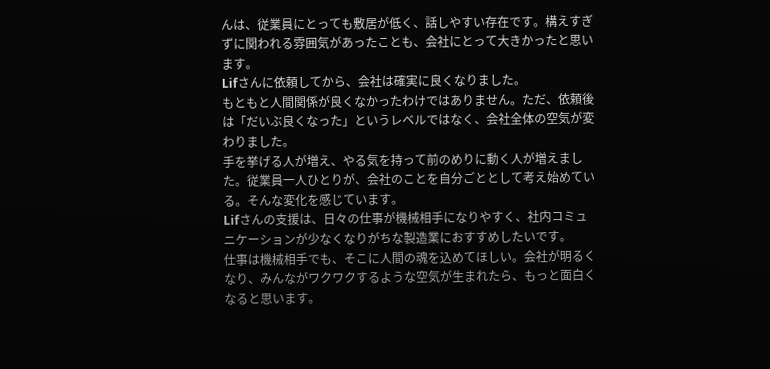んは、従業員にとっても敷居が低く、話しやすい存在です。構えすぎずに関われる雰囲気があったことも、会社にとって大きかったと思います。
Lifさんに依頼してから、会社は確実に良くなりました。
もともと人間関係が良くなかったわけではありません。ただ、依頼後は「だいぶ良くなった」というレベルではなく、会社全体の空気が変わりました。
手を挙げる人が増え、やる気を持って前のめりに動く人が増えました。従業員一人ひとりが、会社のことを自分ごととして考え始めている。そんな変化を感じています。
Lifさんの支援は、日々の仕事が機械相手になりやすく、社内コミュニケーションが少なくなりがちな製造業におすすめしたいです。
仕事は機械相手でも、そこに人間の魂を込めてほしい。会社が明るくなり、みんながワクワクするような空気が生まれたら、もっと面白くなると思います。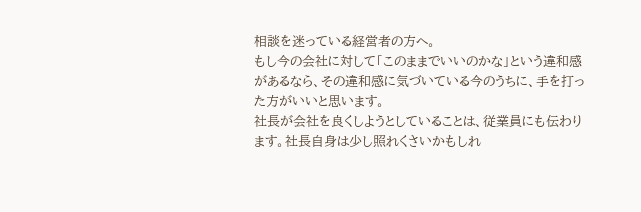相談を迷っている経営者の方へ。
もし今の会社に対して「このままでいいのかな」という違和感があるなら、その違和感に気づいている今のうちに、手を打った方がいいと思います。
社長が会社を良くしようとしていることは、従業員にも伝わります。社長自身は少し照れくさいかもしれ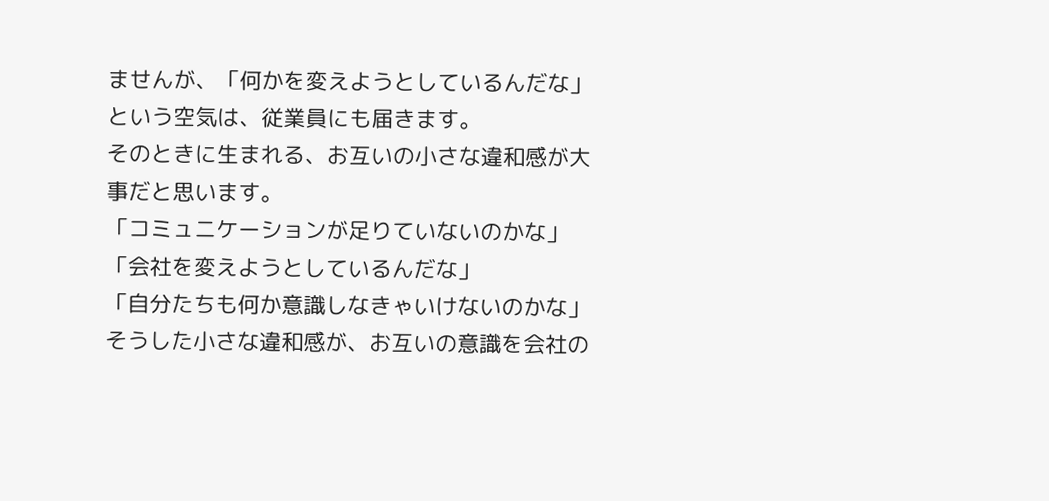ませんが、「何かを変えようとしているんだな」という空気は、従業員にも届きます。
そのときに生まれる、お互いの小さな違和感が大事だと思います。
「コミュニケーションが足りていないのかな」
「会社を変えようとしているんだな」
「自分たちも何か意識しなきゃいけないのかな」
そうした小さな違和感が、お互いの意識を会社の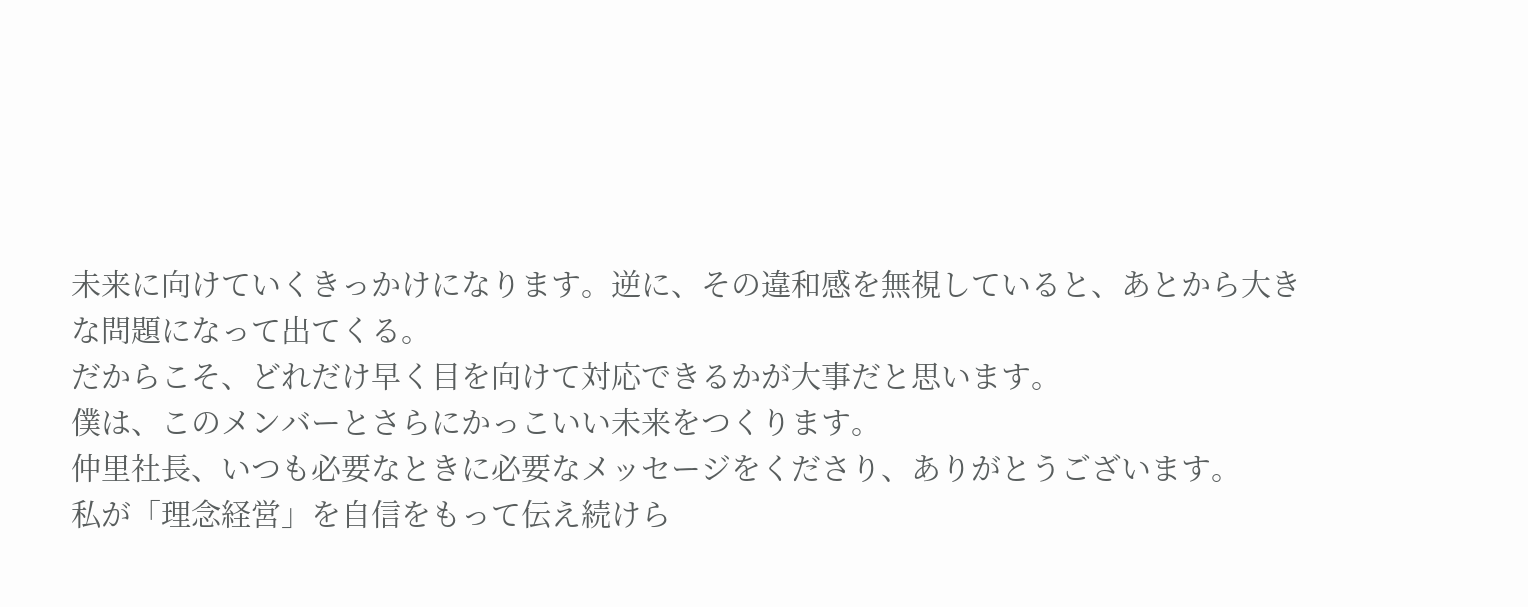未来に向けていくきっかけになります。逆に、その違和感を無視していると、あとから大きな問題になって出てくる。
だからこそ、どれだけ早く目を向けて対応できるかが大事だと思います。
僕は、このメンバーとさらにかっこいい未来をつくります。
仲里社長、いつも必要なときに必要なメッセージをくださり、ありがとうございます。
私が「理念経営」を自信をもって伝え続けら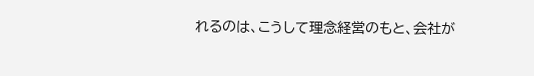れるのは、こうして理念経営のもと、会社が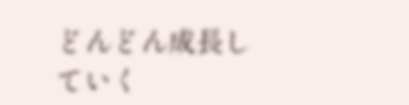どんどん成長していく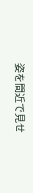姿を間近で見せ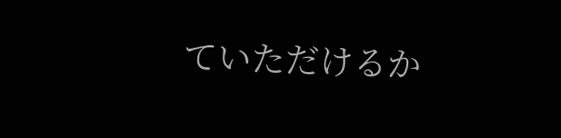ていただけるか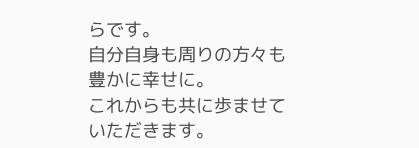らです。
自分自身も周りの方々も豊かに幸せに。
これからも共に歩ませていただきます。